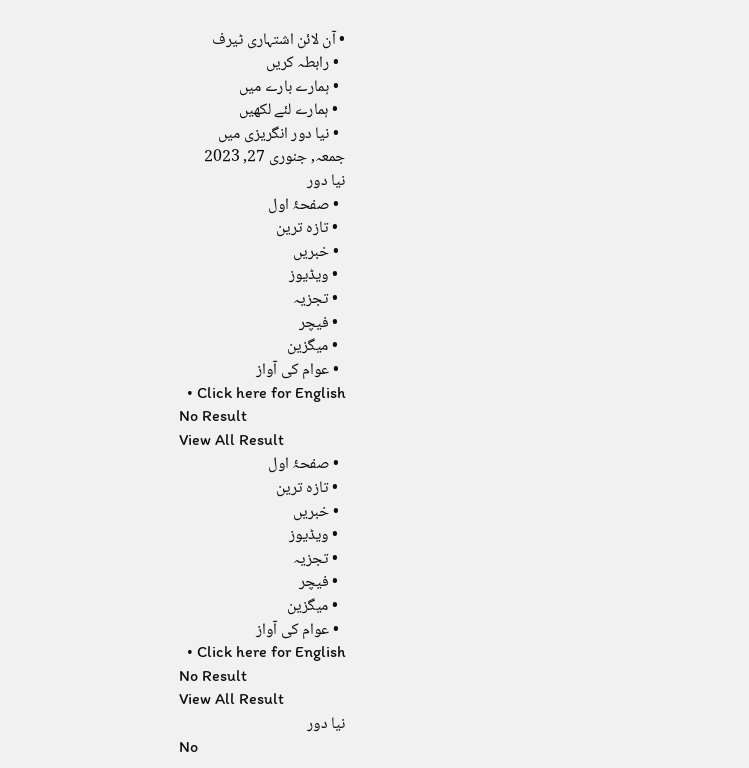• آن لائن اشتہاری ٹیرف
  • رابطہ کریں
  • ہمارے بارے میں
  • ہمارے لئے لکھیں
  • نیا دور انگریزی میں
جمعہ, جنوری 27, 2023
نیا دور
  • صفحۂ اول
  • تازہ ترین
  • خبریں
  • ویڈیوز
  • تجزیہ
  • فیچر
  • میگزین
  • عوام کی آواز
  • Click here for English
No Result
View All Result
  • صفحۂ اول
  • تازہ ترین
  • خبریں
  • ویڈیوز
  • تجزیہ
  • فیچر
  • میگزین
  • عوام کی آواز
  • Click here for English
No Result
View All Result
نیا دور
No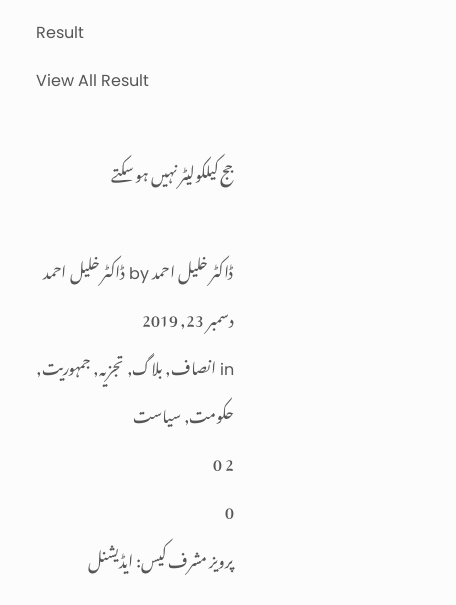Result
View All Result

جج کیلکولیٹر نہیں ہو سکتے

ڈاکٹر خلیل احمد by ڈاکٹر خلیل احمد
دسمبر 23, 2019
in انصاف, بلاگ, تجزیہ, جمہوریت, حکومت, سیاست
2 0
0
پرویز مشرف کیس: ایڈیشنل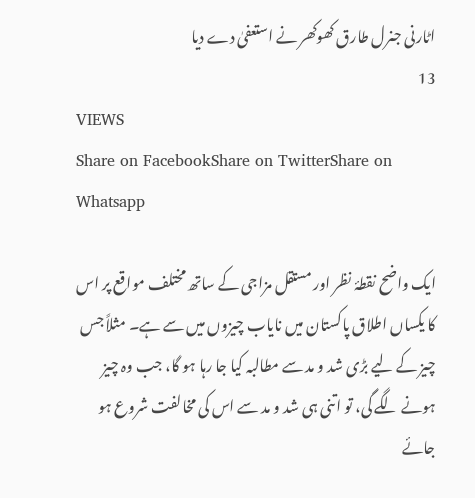اٹارنی جنرل طارق کھوکھر نے استعفیٰ دے دیا
13
VIEWS
Share on FacebookShare on TwitterShare on Whatsapp

ایک واضح نقطۂ نظر اور مستقل مزاجی کے ساتھ مختلف مواقع پر اس کا یکساں اطلاق پاکستان میں نایاب چیزوں میں سے ہے۔ مثلاً جس چیز کے لیے بڑی شد و مد سے مطالبہ کیا جا رہا ہو گا، جب وہ چیز ہونے لگے گی، تو اتنی ہی شد و مد سے اس کی مخالفت شروع ہو جائے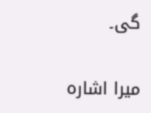گی۔

میرا اشارہ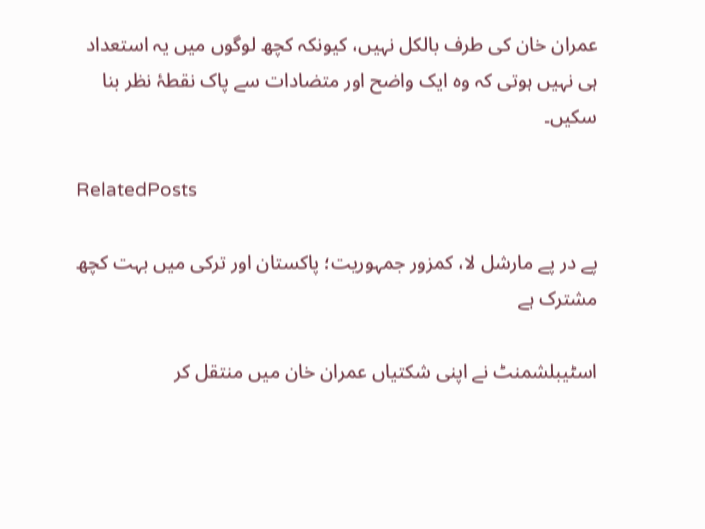عمران خان کی طرف بالکل نہیں، کیونکہ کچھ لوگوں میں یہ استعداد ہی نہیں ہوتی کہ وہ ایک واضح اور متضادات سے پاک نقطۂ نظر بنا سکیں۔

RelatedPosts

پے در پے مارشل لا، کمزور جمہوریت؛ پاکستان اور ترکی میں بہت کچھ مشترک ہے

اسٹیبلشمنٹ نے اپنی شکتیاں عمران خان میں منتقل کر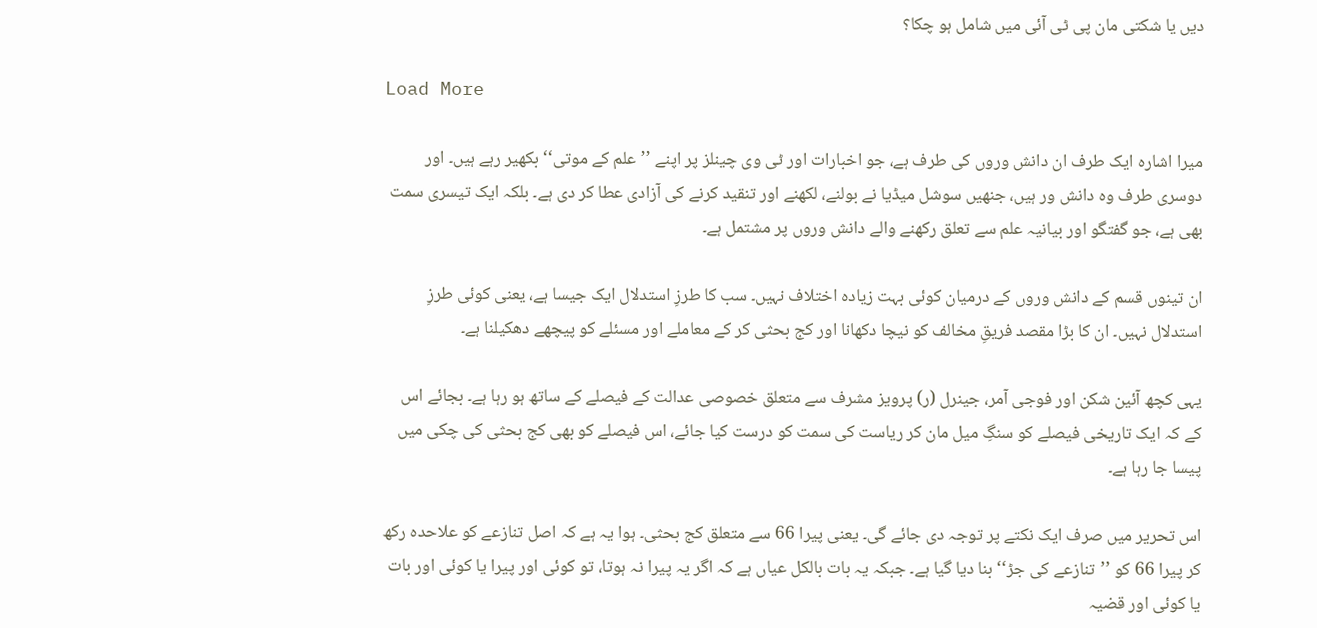دیں یا شکتی مان پی ٹی آئی میں شامل ہو چکا؟

Load More

میرا اشارہ ایک طرف ان دانش وروں کی طرف ہے، جو اخبارات اور ٹی وی چینلز پر اپنے ’’علم کے موتی‘‘ بکھیر رہے ہیں۔ اور دوسری طرف وہ دانش ور ہیں، جنھیں سوشل میڈیا نے بولنے، لکھنے اور تنقید کرنے کی آزادی عطا کر دی ہے۔ بلکہ ایک تیسری سمت بھی ہے، جو گفتگو اور بیانیہ علم سے تعلق رکھنے والے دانش وروں پر مشتمل ہے۔

ان تینوں قسم کے دانش وروں کے درمیان کوئی بہت زیادہ اختلاف نہیں۔ سب کا طرزِ استدلال ایک جیسا ہے، یعنی کوئی طرزِ استدلال نہیں۔ ان کا بڑا مقصد فریقِ مخالف کو نیچا دکھانا اور کج بحثی کر کے معاملے اور مسئلے کو پیچھے دھکیلنا ہے۔

یہی کچھ آئین شکن اور فوجی آمر، جینرل (ر) پرویز مشرف سے متعلق خصوصی عدالت کے فیصلے کے ساتھ ہو رہا ہے۔ بجائے اس کے کہ ایک تاریخی فیصلے کو سنگِ میل مان کر ریاست کی سمت کو درست کیا جائے، اس فیصلے کو بھی کج بحثی کی چکی میں پیسا جا رہا ہے۔

اس تحریر میں صرف ایک نکتے پر توجہ دی جائے گی۔ یعنی پیرا 66 سے متعلق کج بحثی۔ ہوا یہ ہے کہ اصل تنازعے کو علاحدہ رکھ کر پیرا 66 کو ’’تنازعے کی جڑ‘‘ بنا دیا گیا ہے۔ جبکہ یہ بات بالکل عیاں ہے کہ اگر یہ پیرا نہ ہوتا، تو کوئی اور پیرا یا کوئی اور بات یا کوئی اور قضیہ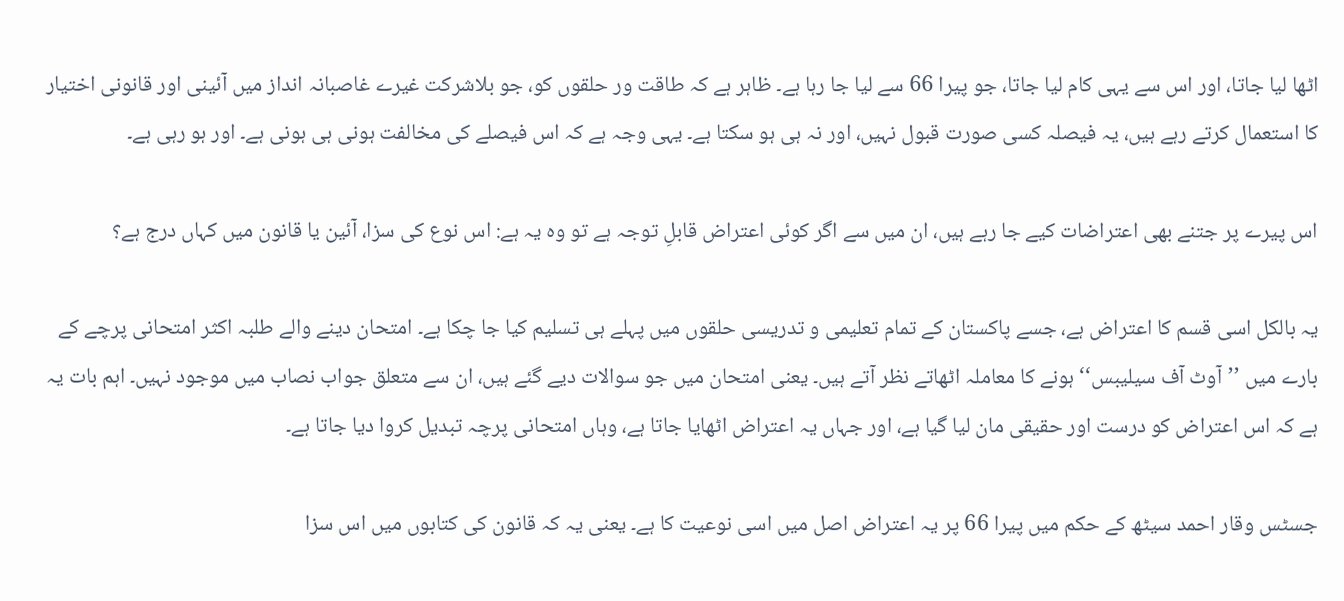اٹھا لیا جاتا، اور اس سے یہی کام لیا جاتا، جو پیرا 66 سے لیا جا رہا ہے۔ ظاہر ہے کہ طاقت ور حلقوں کو، جو بلاشرکت غیرے غاصبانہ انداز میں آئینی اور قانونی اختیار کا استعمال کرتے رہے ہیں، یہ فیصلہ کسی صورت قبول نہیں، اور نہ ہی ہو سکتا ہے۔ یہی وجہ ہے کہ اس فیصلے کی مخالفت ہونی ہی ہونی ہے۔ اور ہو رہی ہے۔

اس پیرے پر جتنے بھی اعتراضات کیے جا رہے ہیں، ان میں سے اگر کوئی اعتراض قابلِ توجہ ہے تو وہ یہ ہے: اس نوع کی سزا، آئین یا قانون میں کہاں درج ہے؟

یہ بالکل اسی قسم کا اعتراض ہے، جسے پاکستان کے تمام تعلیمی و تدریسی حلقوں میں پہلے ہی تسلیم کیا جا چکا ہے۔ امتحان دینے والے طلبہ اکثر امتحانی پرچے کے بارے میں ’’آوٹ آف سیلیبس‘‘ ہونے کا معاملہ اٹھاتے نظر آتے ہیں۔ یعنی امتحان میں جو سوالات دیے گئے ہیں، ان سے متعلق جواب نصاب میں موجود نہیں۔ اہم بات یہ ہے کہ اس اعتراض کو درست اور حقیقی مان لیا گیا ہے، اور جہاں یہ اعتراض اٹھایا جاتا ہے، وہاں امتحانی پرچہ تبدیل کروا دیا جاتا ہے۔

جسٹس وقار احمد سیٹھ کے حکم میں پیرا 66 پر یہ اعتراض اصل میں اسی نوعیت کا ہے۔ یعنی یہ کہ قانون کی کتابوں میں اس سزا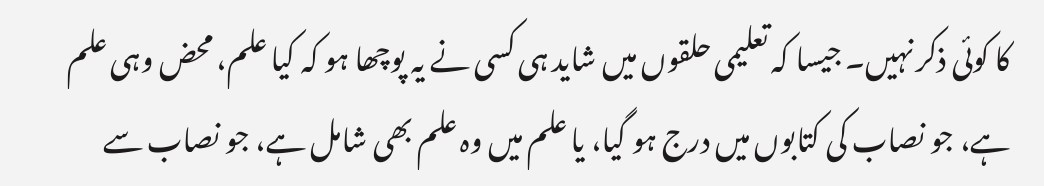کا کوئی ذکر نہیں۔ جیسا کہ تعلیمی حلقوں میں شاید ہی کسی نے یہ پوچھا ہو کہ کیا علم، محض وہی علم ہے، جو نصاب کی کتابوں میں درج ہو گیا، یا علم میں وہ علم بھی شامل ہے، جو نصاب سے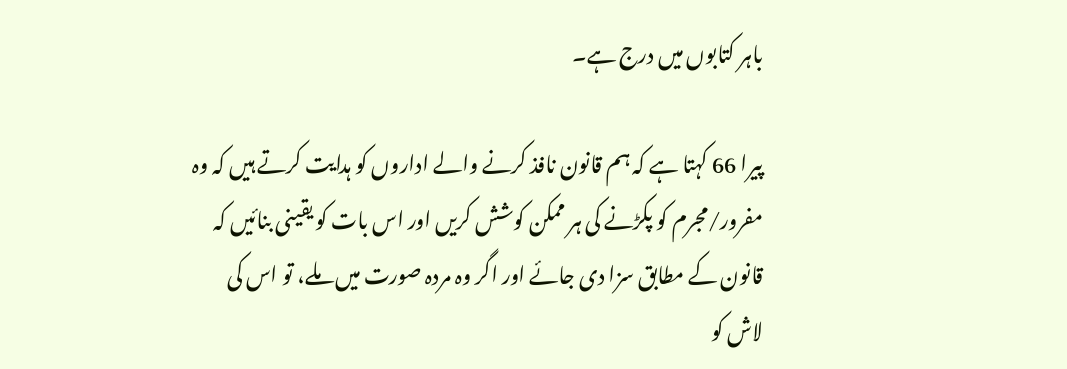باہر کتابوں میں درج ہے۔

پیرا 66 کہتا ہے کہ ہم قانون نافذ کرنے والے اداروں کو ہدایت کرتے ہیں کہ وہ مفرور/مجرم کو پکڑنے کی ہر ممکن کوشش کریں اور اس بات کو یقینی بنائیں کہ قانون کے مطابق سزا دی جائے اور اگر وہ مردہ صورت میں ملے، تو اس کی لاش کو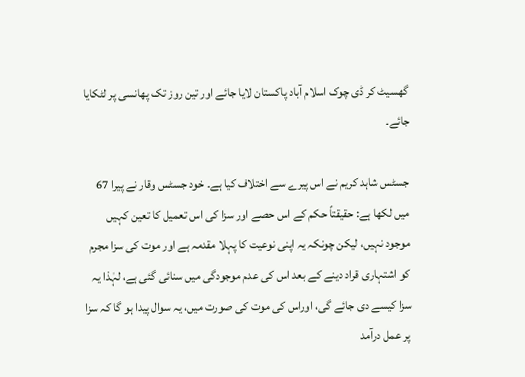گھسیٹ کر ڈی چوک اسلام آباد پاکستان لایا جائے اور تین روز تک پھانسی پر لٹکایا جائے۔

جسٹس شاہد کریم نے اس پیرے سے اختلاف کیا ہے۔ خود جسٹس وقار نے پیرا 67 میں لکھا ہے: حقیقتاً حکم کے اس حصے اور سزا کی اس تعمیل کا تعین کہیں موجود نہیں، لیکن چونکہ یہ اپنی نوعیت کا پہلا مقدمہ ہے اور موت کی سزا مجرم کو اشتہاری قراد دینے کے بعد اس کی عدم موجودگی میں سنائی گئی ہے، لہٰذا یہ سزا کیسے دی جائے گی، اوراس کی موت کی صورت میں، یہ سوال پیدا ہو گا کہ سزا پر عمل درآمد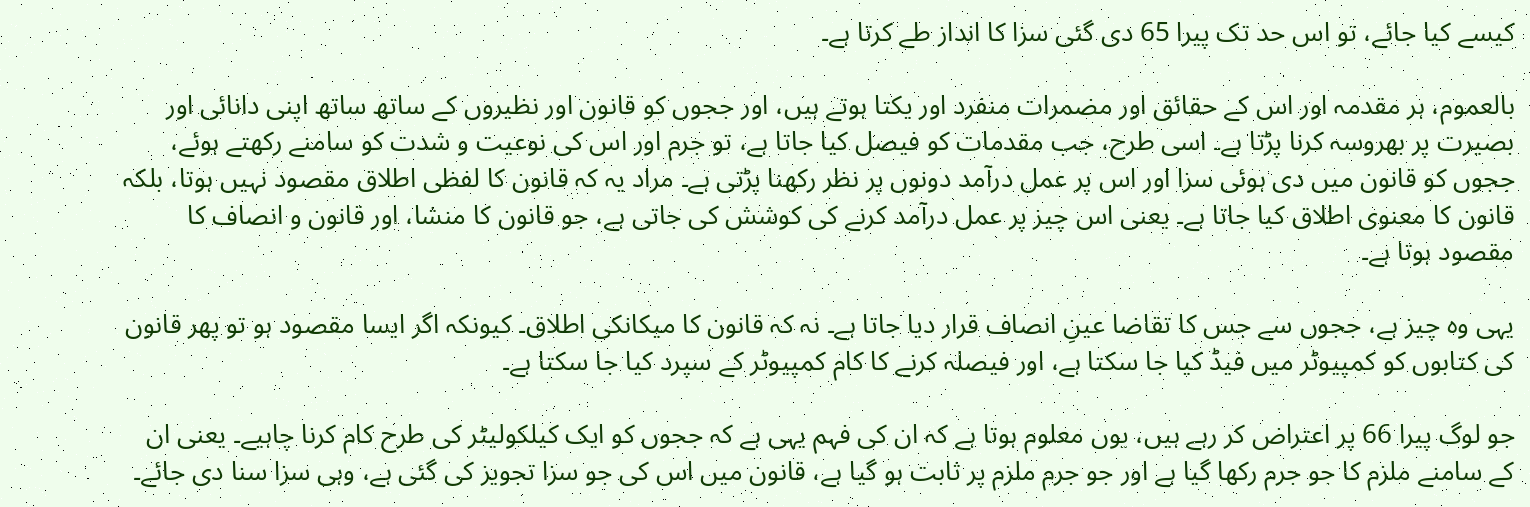کیسے کیا جائے، تو اس حد تک پیرا 65 دی گئی سزا کا انداز طے کرتا ہے۔

بالعموم، ہر مقدمہ اور اس کے حقائق اور مضمرات منفرد اور یکتا ہوتے ہیں، اور ججوں کو قانون اور نظیروں کے ساتھ ساتھ اپنی دانائی اور بصیرت پر بھروسہ کرنا پڑتا ہے۔ اسی طرح، جب مقدمات کو فیصل کیا جاتا ہے، تو جرم اور اس کی نوعیت و شدت کو سامنے رکھتے ہوئے، ججوں کو قانون میں دی ہوئی سزا اور اس پر عمل درآمد دونوں پر نظر رکھنا پڑتی ہے۔ مراد یہ کہ قانون کا لفظی اطلاق مقصود نہیں ہوتا، بلکہ قانون کا معنوی اطلاق کیا جاتا ہے۔ یعنی اس چیز پر عمل درآمد کرنے کی کوشش کی جاتی ہے، جو قانون کا منشا، اور قانون و انصاف کا مقصود ہوتا ہے۔

یہی وہ چیز ہے، ججوں سے جس کا تقاضا عینِ انصاف قرار دیا جاتا ہے۔ نہ کہ قانون کا میکانکی اطلاق۔ کیونکہ اگر ایسا مقصود ہو تو پھر قانون کی کتابوں کو کمپیوٹر میں فیڈ کیا جا سکتا ہے، اور فیصلہ کرنے کا کام کمپیوٹر کے سپرد کیا جا سکتا ہے۔

جو لوگ پیرا 66 پر اعتراض کر رہے ہیں، یوں معلوم ہوتا ہے کہ ان کی فہم یہی ہے کہ ججوں کو ایک کیلکولیٹر کی طرح کام کرنا چاہیے۔ یعنی ان کے سامنے ملزم کا جو جرم رکھا گیا ہے اور جو جرم ملزم پر ثابت ہو گیا ہے، قانون میں اس کی جو سزا تجویز کی گئی ہے، وہی سزا سنا دی جائے۔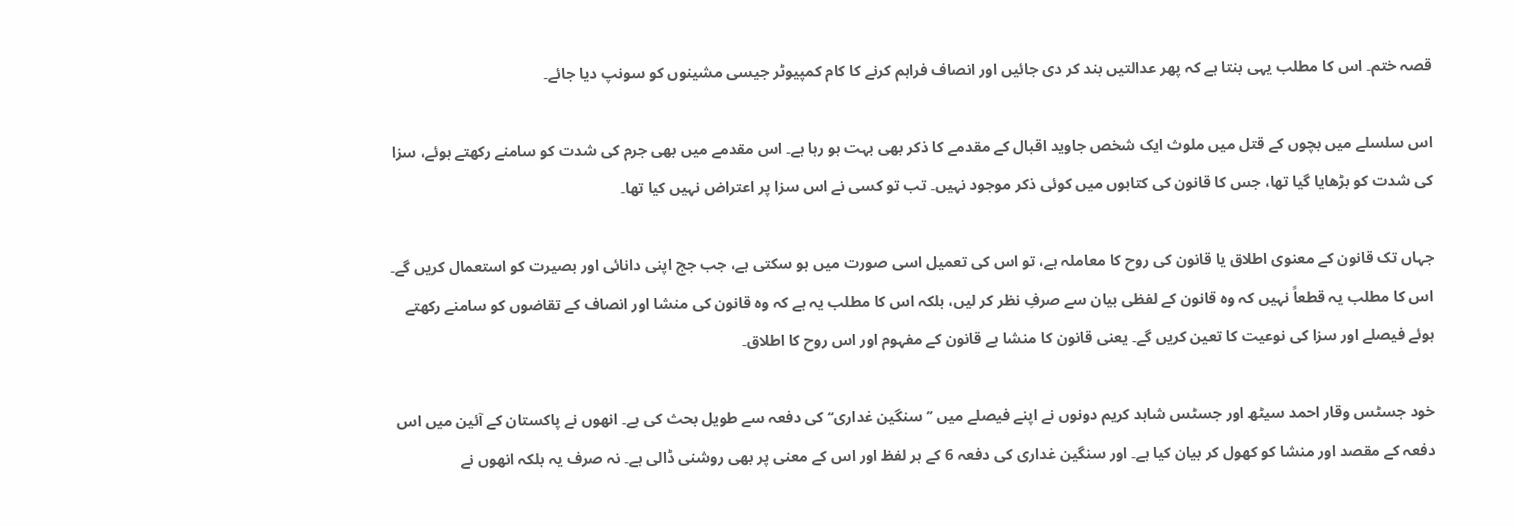قصہ ختم۔ اس کا مطلب یہی بنتا ہے کہ پھر عدالتیں بند کر دی جائیں اور انصاف فراہم کرنے کا کام کمپیوٹر جیسی مشینوں کو سونپ دیا جائے۔

اس سلسلے میں بچوں کے قتل میں ملوث ایک شخص جاوید اقبال کے مقدمے کا ذکر بھی بہت ہو رہا ہے۔ اس مقدمے میں بھی جرم کی شدت کو سامنے رکھتے ہوئے، سزا کی شدت کو بڑھایا گیا تھا، جس کا قانون کی کتابوں میں کوئی ذکر موجود نہیں۔ تب تو کسی نے اس سزا پر اعتراض نہیں کیا تھا۔

جہاں تک قانون کے معنوی اطلاق یا قانون کی روح کا معاملہ ہے، تو اس کی تعمیل اسی صورت میں ہو سکتی ہے، جب جج اپنی دانائی اور بصیرت کو استعمال کریں گے۔ اس کا مطلب یہ قطعاً نہیں کہ وہ قانون کے لفظی بیان سے صرفِ نظر کر لیں، بلکہ اس کا مطلب یہ ہے کہ وہ قانون کی منشا اور انصاف کے تقاضوں کو سامنے رکھتے ہوئے فیصلے اور سزا کی نوعیت کا تعین کریں گے۔ یعنی قانون کا منشا ہے قانون کے مفہوم اور اس روح کا اطلاق۔

خود جسٹس وقار احمد سیٹھ اور جسٹس شاہد کریم دونوں نے اپنے فیصلے میں ’’سنگین غداری‘‘ کی دفعہ سے طویل بحث کی ہے۔ انھوں نے پاکستان کے آئین میں اس دفعہ کے مقصد اور منشا کو کھول کر بیان کیا ہے۔ اور سنگین غداری کی دفعہ 6 کے ہر لفظ اور اس کے معنی پر بھی روشنی ڈالی ہے۔ نہ صرف یہ بلکہ انھوں نے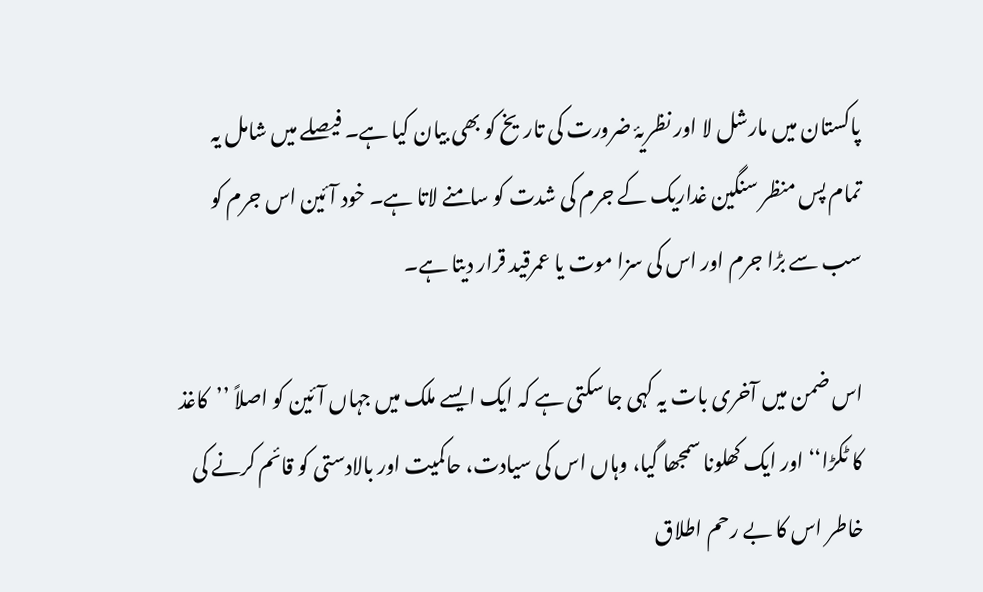پاکستان میں مارشل لا اور نظریۂ ضرورت کی تاریخ کو بھی بیان کیا ہے۔ فیصلے میں شامل یہ تمام پس منظر سنگین غداریک کے جرم کی شدت کو سامنے لاتا ہے۔ خود آئین اس جرم کو سب سے بڑا جرم اور اس کی سزا موت یا عمرقید قرار دیتا ہے۔

اس ضمن میں آخری بات یہ کہی جا سکتی ہے کہ ایک ایسے ملک میں جہاں آئین کو اصلاً ’’کاغذ کا ٹکڑا‘‘ اور ایک کھلونا سمجھا گیا، وہاں اس کی سیادت، حاکمیت اور بالادستی کو قائم کرنے کی خاطر اس کا بے رحم اطلاق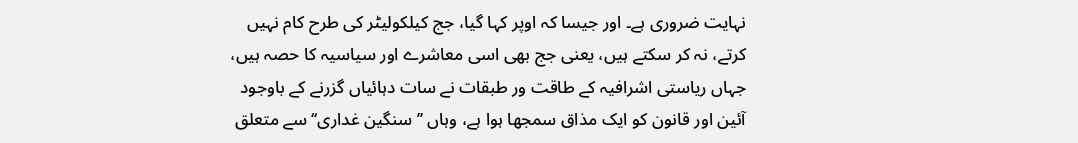نہایت ضروری ہے۔ اور جیسا کہ اوپر کہا گیا، جج کیلکولیٹر کی طرح کام نہیں کرتے، نہ کر سکتے ہیں، یعنی جج بھی اسی معاشرے اور سیاسیہ کا حصہ ہیں، جہاں ریاستی اشرافیہ کے طاقت ور طبقات نے سات دہائیاں گزرنے کے باوجود آئین اور قانون کو ایک مذاق سمجھا ہوا ہے، وہاں ’’سنگین غداری‘‘ سے متعلق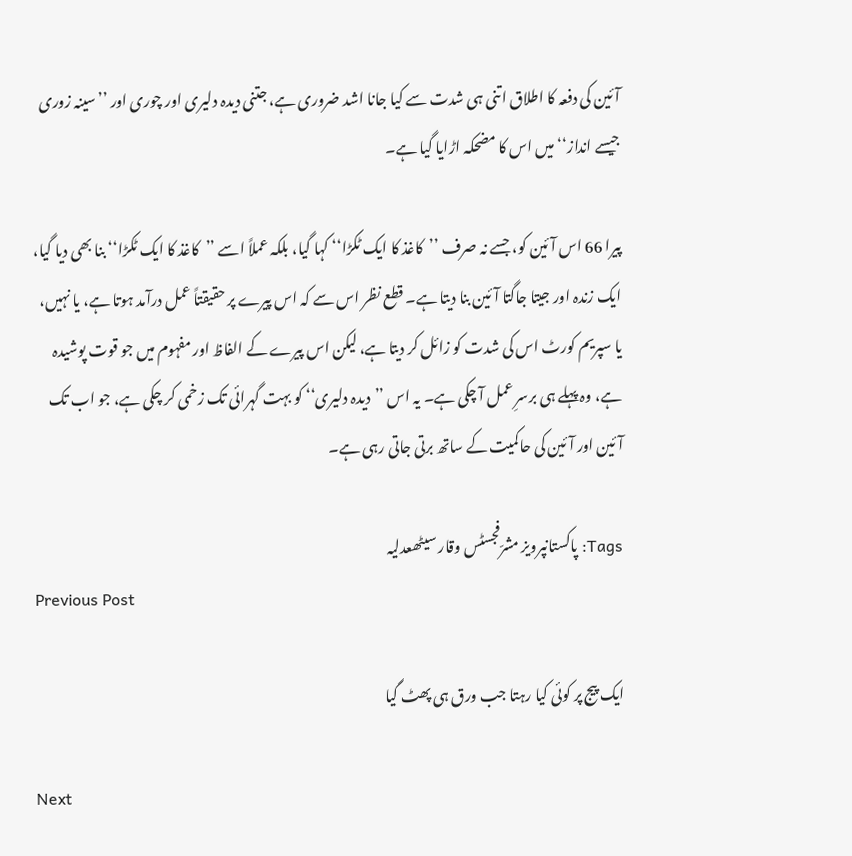آئین کی دفعہ کا اطلاق اتنی ہی شدت سے کیا جانا اشد ضروری ہے، جتنی دیدہ دلیری اور چوری اور ’’سینہ زوری جیسے انداز‘‘ میں اس کا مضحکہ اڑایا گیا ہے۔

پیرا 66 اس آئین کو، جسے نہ صرف ’’کاغذ کا ایک ٹکڑا‘‘ کہا گیا، بلکہ عملاً اسے ’’کاغذ کا ایک ٹکڑا‘‘ بنا بھی دیا گیا، ایک زندہ اور جیتا جاگتا آئین بنا دیتا ہے۔ قطع نظر اس سے کہ اس پیرے پر حقیقتاً عمل درآمد ہوتا ہے، یا نہیں، یا سپریم کورٹ اس کی شدت کو زائل کر دیتا ہے، لیکن اس پیرے کے الفاظ اور مفہوم میں جو قوت پوشیدہ ہے، وہ پہلے ہی برسرِ عمل آ چکی ہے۔ یہ اس ’’دیدہ دلیری‘‘ کو بہت گہرائی تک زخمی کر چکی ہے، جو اب تک آئین اور آئین کی حاکمیت کے ساتھ برتی جاتی رہی ہے۔

Tags: پاکستانپرویز مشرّفجسٹس وقار سیٹھعدلیہ
Previous Post

ایک پیج پر کوئی کیا رہتا جب ورق ہی پھٹ گیا

Next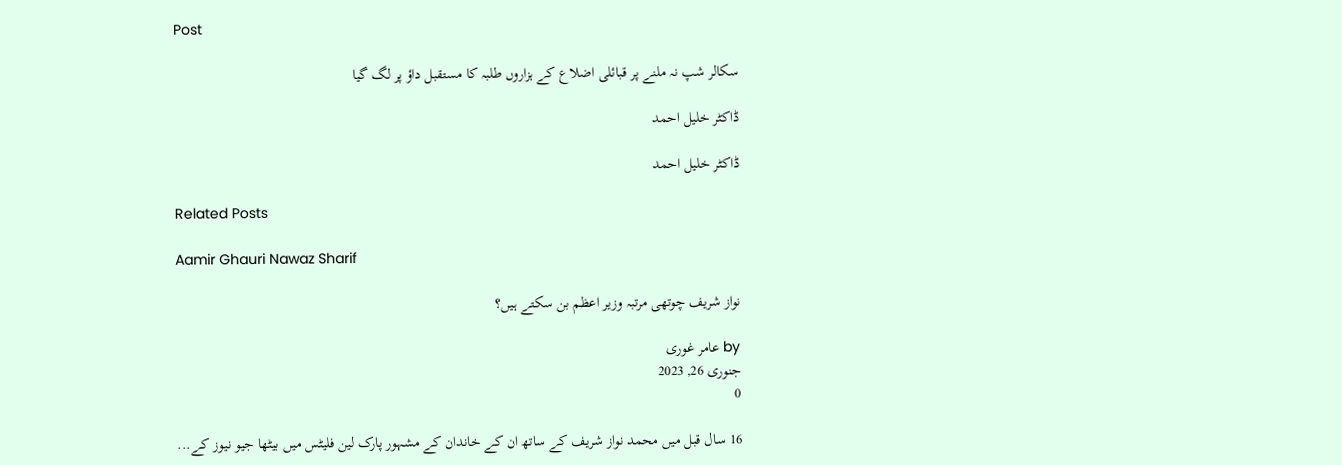Post

سکالر شپ نہ ملنے پر قبائلی اضلاع کے ہزاروں طلبہ کا مستقبل داؤ پر لگ گیا

ڈاکٹر خلیل احمد

ڈاکٹر خلیل احمد

Related Posts

Aamir Ghauri Nawaz Sharif

نواز شریف چوتھی مرتبہ وزیر اعظم بن سکتے ہیں؟

by عامر غوری
جنوری 26, 2023
0

16 سال قبل میں محمد نواز شریف کے ساتھ ان کے خاندان کے مشہور پارک لین فلیٹس میں بیٹھا جیو نیوز کے...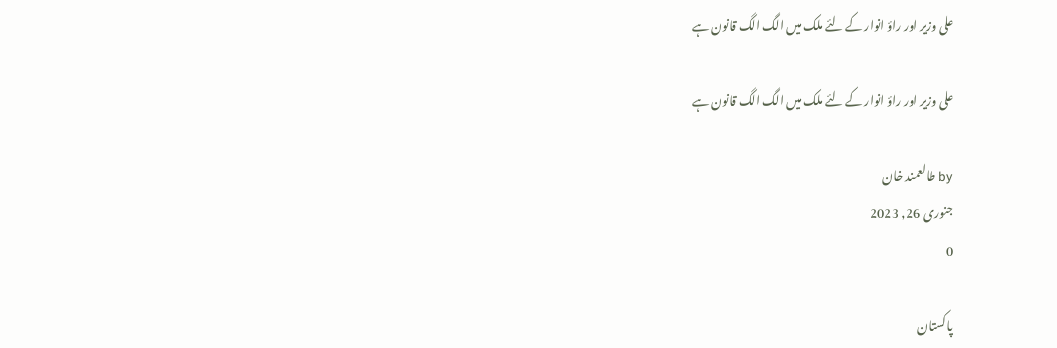علی وزیر اور راؤ انوار کے لئے ملک میں الگ الگ قانون ہے

علی وزیر اور راؤ انوار کے لئے ملک میں الگ الگ قانون ہے

by طالعمند خان
جنوری 26, 2023
0

پاکستان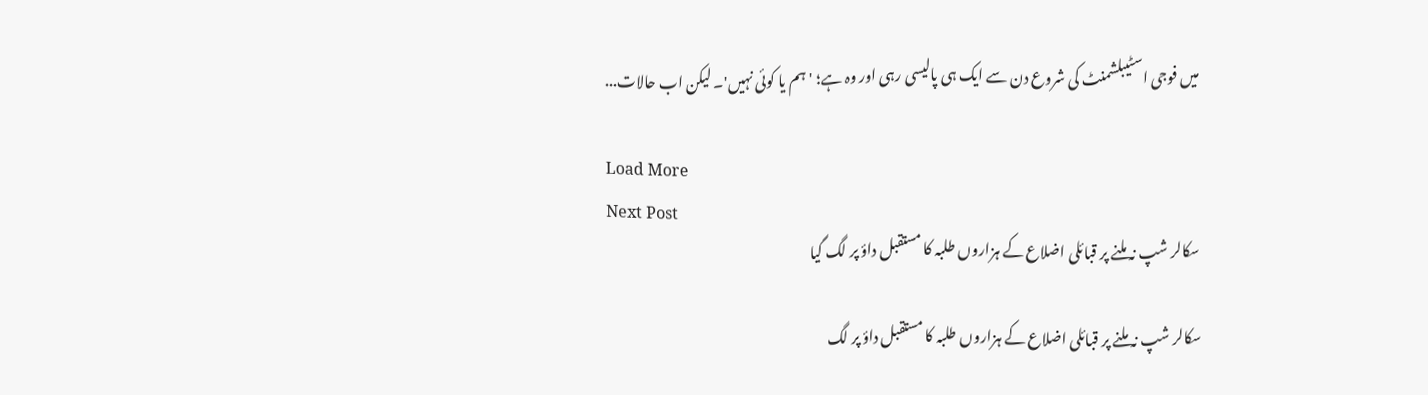میں فوجی اسٹیبلشمنٹ کی شروع دن سے ایک ہی پالیسی رہی اور وہ ہے؛ 'ہم یا کوئی نہیں'۔ لیکن اب حالات...

Load More
Next Post
سکالر شپ نہ ملنے پر قبائلی اضلاع کے ہزاروں طلبہ کا مستقبل داؤ پر لگ گیا

سکالر شپ نہ ملنے پر قبائلی اضلاع کے ہزاروں طلبہ کا مستقبل داؤ پر لگ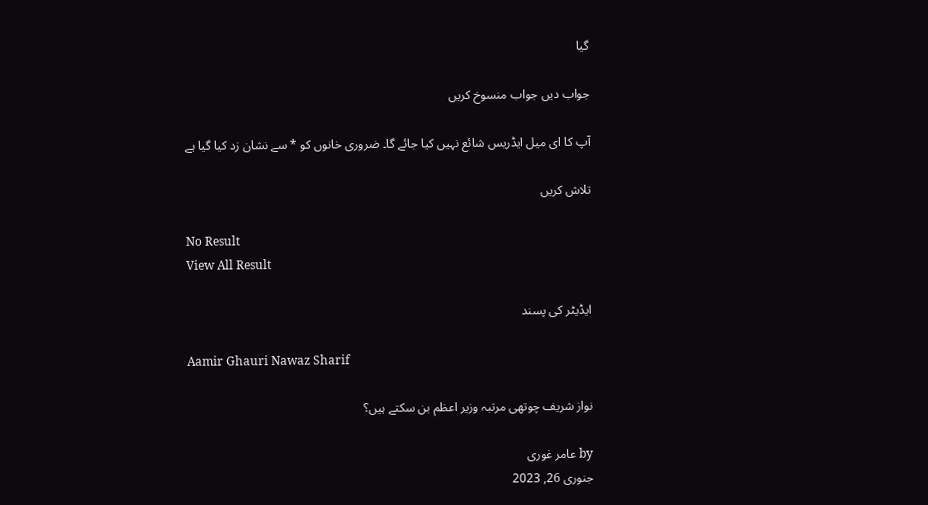گیا

جواب دیں جواب منسوخ کریں

آپ کا ای میل ایڈریس شائع نہیں کیا جائے گا۔ ضروری خانوں کو * سے نشان زد کیا گیا ہے

تلاش کریں

No Result
View All Result

ایڈیٹر کی پسند

Aamir Ghauri Nawaz Sharif

نواز شریف چوتھی مرتبہ وزیر اعظم بن سکتے ہیں؟

by عامر غوری
جنوری 26, 2023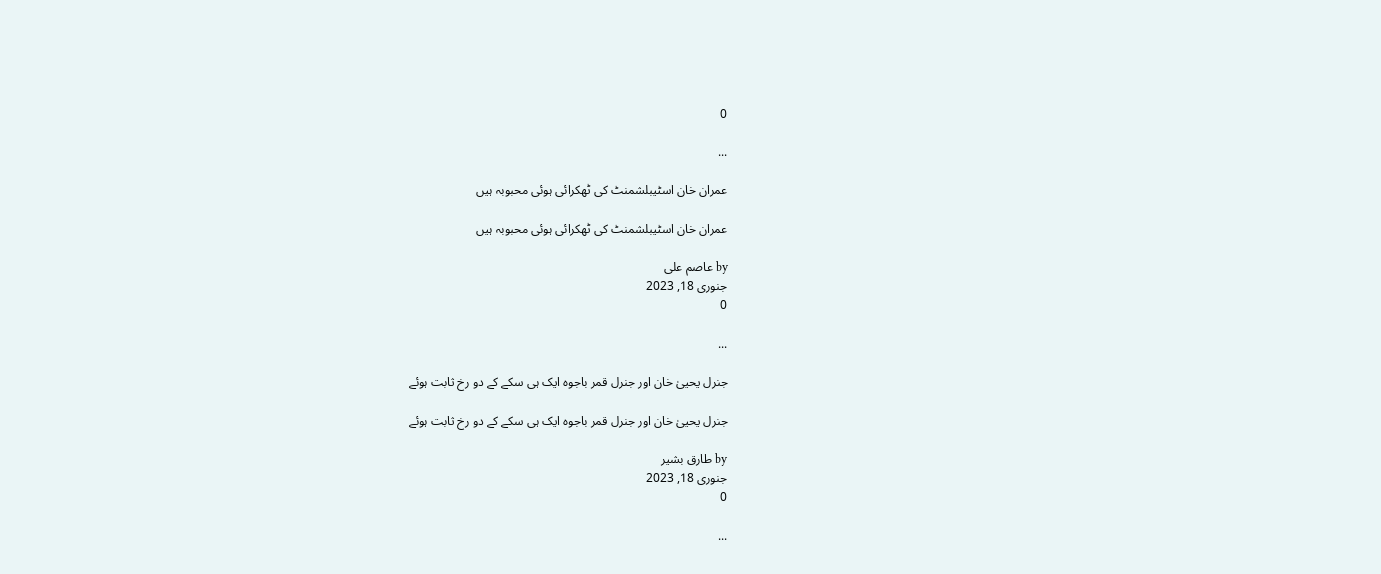0

...

عمران خان اسٹیبلشمنٹ کی ٹھکرائی ہوئی محبوبہ ہیں

عمران خان اسٹیبلشمنٹ کی ٹھکرائی ہوئی محبوبہ ہیں

by عاصم علی
جنوری 18, 2023
0

...

جنرل یحییٰ خان اور جنرل قمر باجوہ ایک ہی سکے کے دو رخ ثابت ہوئے

جنرل یحییٰ خان اور جنرل قمر باجوہ ایک ہی سکے کے دو رخ ثابت ہوئے

by طارق بشیر
جنوری 18, 2023
0

...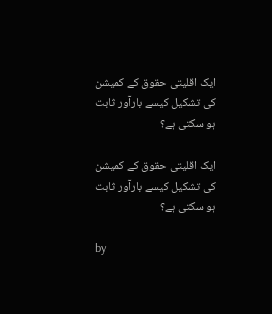ایک اقلیتی حقوق کے کمیشن کی تشکیل کیسے بارآور ثابت ہو سکتی ہے؟

ایک اقلیتی حقوق کے کمیشن کی تشکیل کیسے بارآور ثابت ہو سکتی ہے؟

by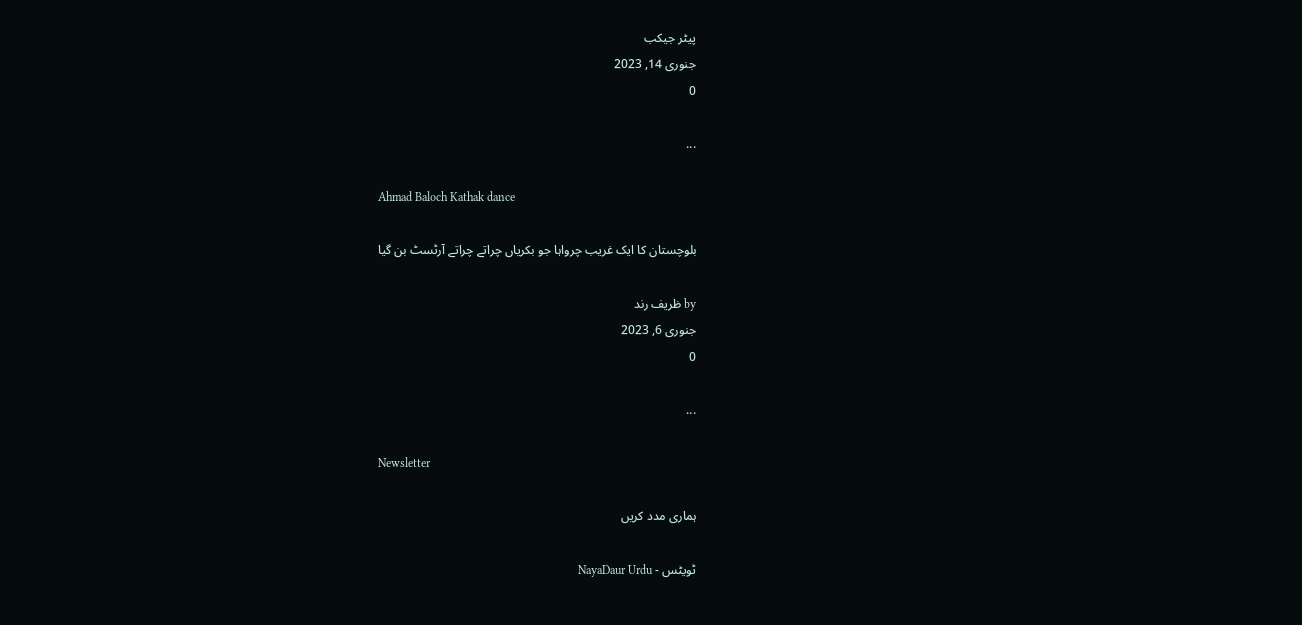پیٹر جیکب
جنوری 14, 2023
0

...

Ahmad Baloch Kathak dance

بلوچستان کا ایک غریب چرواہا جو بکریاں چراتے چراتے آرٹسٹ بن گیا

by ظریف رند
جنوری 6, 2023
0

...

Newsletter

ہماری مدد کریں

ٹویٹس - NayaDaur Urdu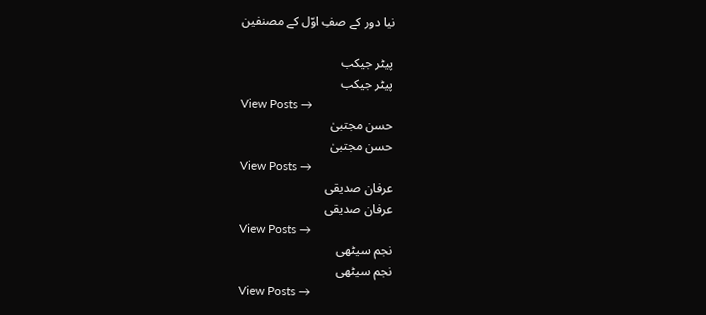نیا دور کے صفِ اوّل کے مصنفین

پیٹر جیکب
پیٹر جیکب
View Posts →
حسن مجتبیٰ
حسن مجتبیٰ
View Posts →
عرفان صدیقی
عرفان صدیقی
View Posts →
نجم سیٹھی
نجم سیٹھی
View Posts →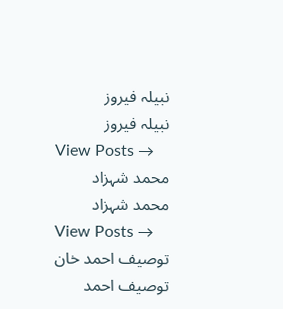نبیلہ فیروز
نبیلہ فیروز
View Posts →
محمد شہزاد
محمد شہزاد
View Posts →
توصیف احمد خان
توصیف احمد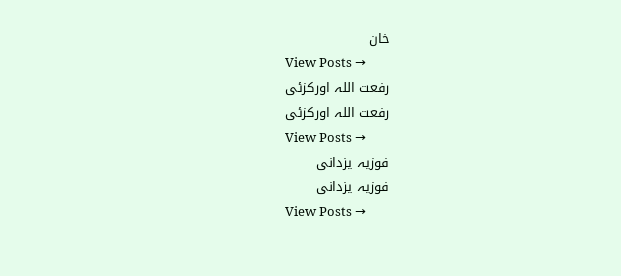خان
View Posts →
رفعت اللہ اورکزئی
رفعت اللہ اورکزئی
View Posts →
فوزیہ یزدانی
فوزیہ یزدانی
View Posts →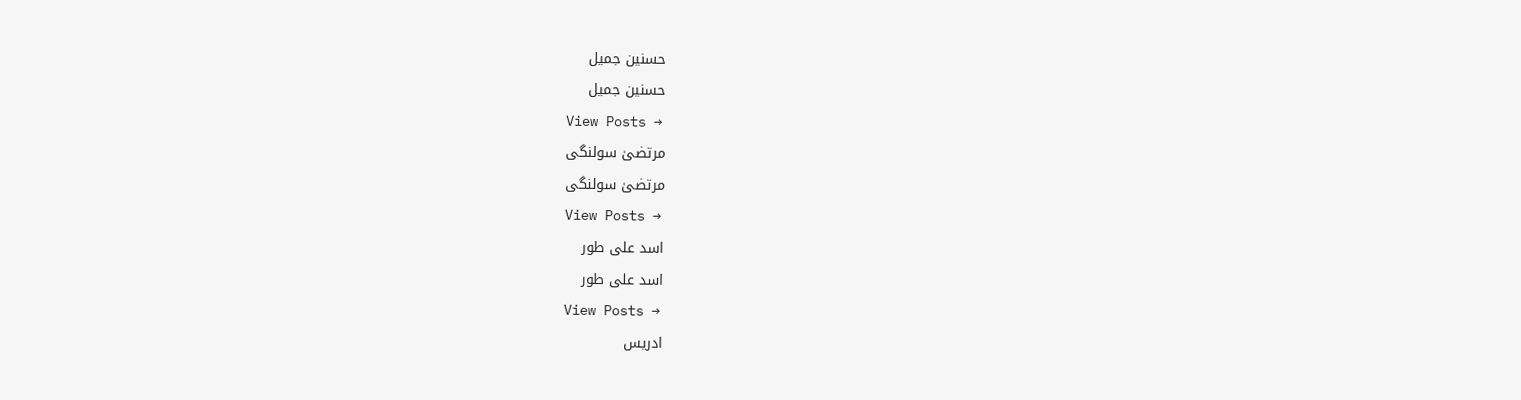حسنین جمیل
حسنین جمیل
View Posts →
مرتضیٰ سولنگی
مرتضیٰ سولنگی
View Posts →
اسد علی طور
اسد علی طور
View Posts →
ادریس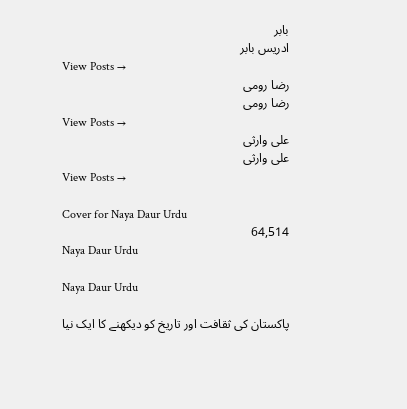بابر
ادریس بابر
View Posts →
رضا رومی
رضا رومی
View Posts →
علی وارثی
علی وارثی
View Posts →

Cover for Naya Daur Urdu
64,514
Naya Daur Urdu

Naya Daur Urdu

پاکستان کی ثقافت اور تاریخ کو دیکھنے کا ایک نیا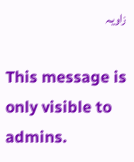زاویہ

This message is only visible to admins.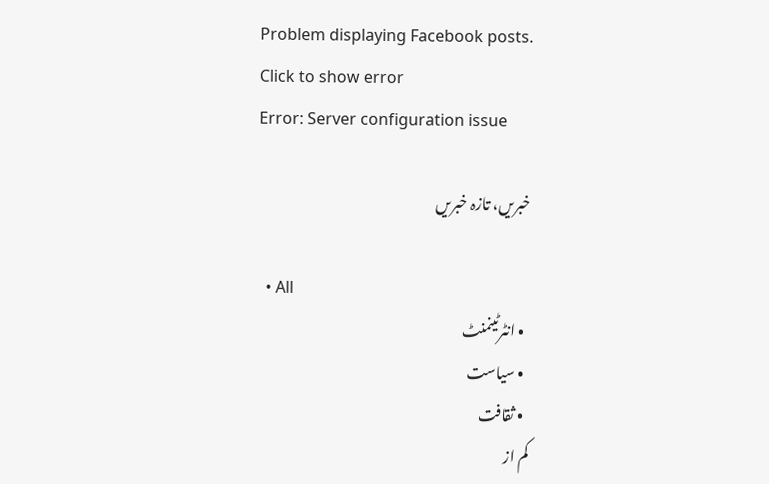Problem displaying Facebook posts.
Click to show error
Error: Server configuration issue

خبریں، تازہ خبریں

  • All
  • انٹرٹینمنٹ
  • سیاست
  • ثقافت
کم از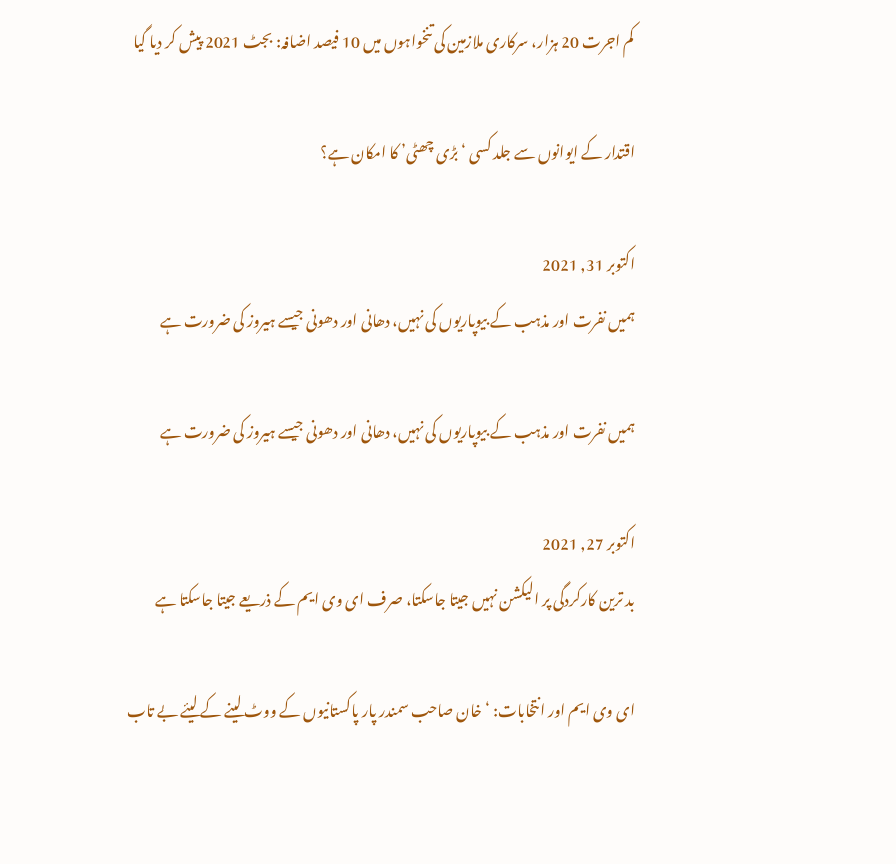کم اجرت 20 ہزار، سرکاری ملازمین کی تنخواہوں میں 10 فیصد اضافہ: بجٹ 2021 پیش کر دیا گیا

اقتدار کے ایوانوں سے جلد کسی ‘بڑی چھٹی’ کا امکان ہے؟

اکتوبر 31, 2021
ہمیں نفرت اور مذہب کے بیوپاریوں کی نہیں، دھانی اور دھونی جیسے ہیروز کی ضرورت ہے

ہمیں نفرت اور مذہب کے بیوپاریوں کی نہیں، دھانی اور دھونی جیسے ہیروز کی ضرورت ہے

اکتوبر 27, 2021
بد ترین کارکردگی پر الیکشن نہیں جیتا جاسکتا، صرف ای وی ایم کے ذریعے جیتا جاسکتا ہے

ای وی ایم اور انتخابات: ‘خان صاحب سمندر پار پاکستانیوں کے ووٹ لینے کے لیئے بے تاب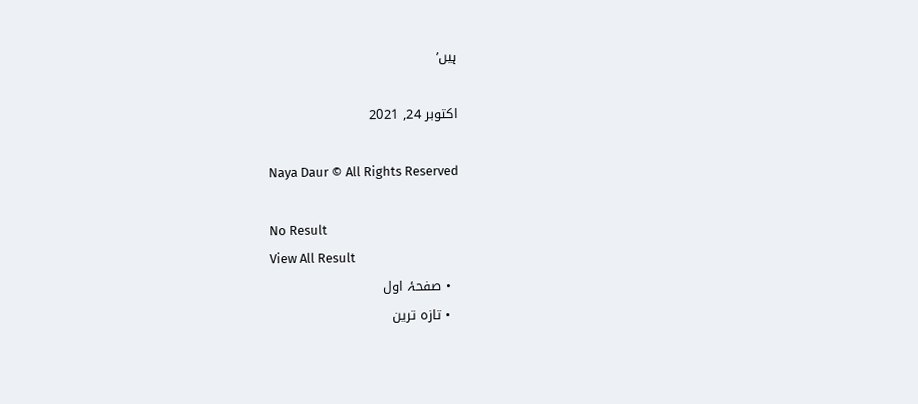ہیں’

اکتوبر 24, 2021

Naya Daur © All Rights Reserved

No Result
View All Result
  • صفحۂ اول
  • تازہ ترین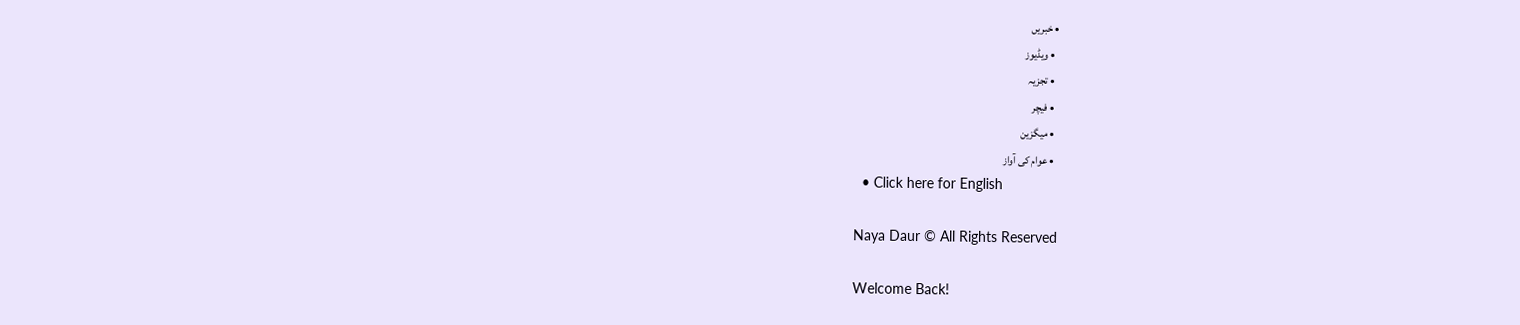• خبریں
  • ویڈیوز
  • تجزیہ
  • فیچر
  • میگزین
  • عوام کی آواز
  • Click here for English

Naya Daur © All Rights Reserved

Welcome Back!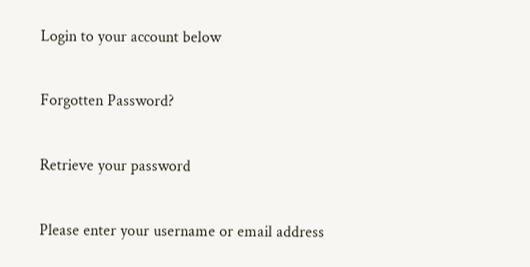Login to your account below

Forgotten Password?

Retrieve your password

Please enter your username or email address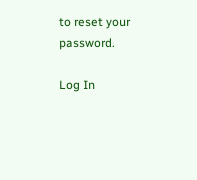to reset your password.

Log In